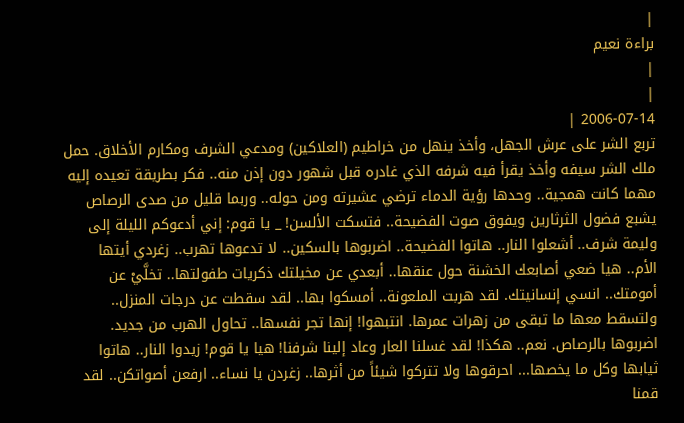|
براءة نعيم
|
|
2006-07-14 |
تربع الشر على عرش الجهل، وأخذ ينهل من خراطيم (العلاكين) ومدعي الشرف ومكارم الأخلاق. حمل ملك الشر سيفه وأخذ يقرأ فيه شرفه الذي غادره قبل شهور دون إذن منه.. فكر بطريقة تعيده إليه مهما كانت همجية.. وحدها رؤية الدماء ترضي عشيرته ومن حوله.. وربما قليل من صدى الرصاص يشبع فضول الثرثارين ويفوق صوت الفضيحة.. فتسكت الألسن! _ يا قوم: إني أدعوكم الليلة إلى وليمة شرف.. أشعلوا النار.. هاتوا الفضيحة.. اضربوها بالسكين.. لا تدعوها تهرب.. زغردي أيتها الأم.. هيا ضعي أصابعك الخشنة حول عنقها.. أبعدي عن مخيلتك ذكريات طفولتها.. تخلَّيْ عن أمومتك.. انسي إنسانيتك. لقد هربت الملعونة.. أمسكوا بها.. لقد سقطت عن درجات المنزل.. ولتسقط معها ما تبقى من زهرات عمرها. انتبهوا! إنها تجر نفسها.. تحاول الهرب من جديد. اضربوها بالرصاص. نعم.. هكذا! لقد غسلنا العار وعاد إلينا شرفنا! هيا يا قوم! زيدوا النار.. هاتوا ثيابها وكل ما يخصها... احرقوها ولا تتركوا شيئاً من أثرها.. زغردن يا نساء.. ارفعن أصواتكن.. لقد قمنا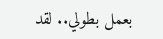بعمل بطولي.. لقد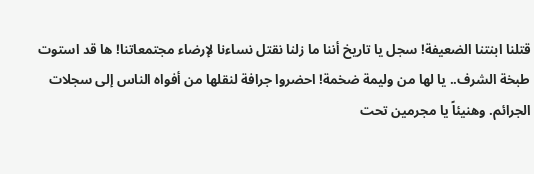قتلنا ابنتنا الضعيفة! سجل يا تاريخ أننا ما زلنا نقتل نساءنا لإرضاء مجتمعاتنا! ها قد استوت طبخة الشرف.. يا لها من وليمة ضخمة! احضروا جرافة لنقلها من أفواه الناس إلى سجلات الجرائم. وهنيئاً يا مجرمين تحت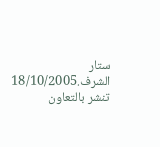ستار الشرف.18/10/2005 تنشر بالتعاون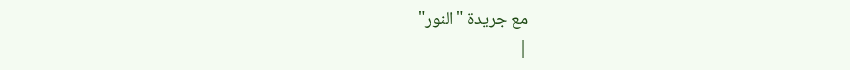مع جريدة "النور"
|